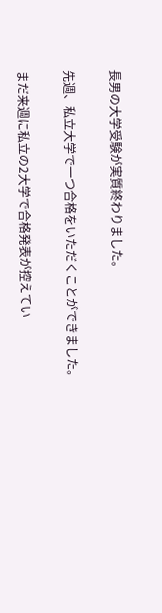長男の大学受験が実質終わりました。

先週、私立大学で一つ合格をいただくことができました。

まだ来週に私立の2大学で合格発表が控えてい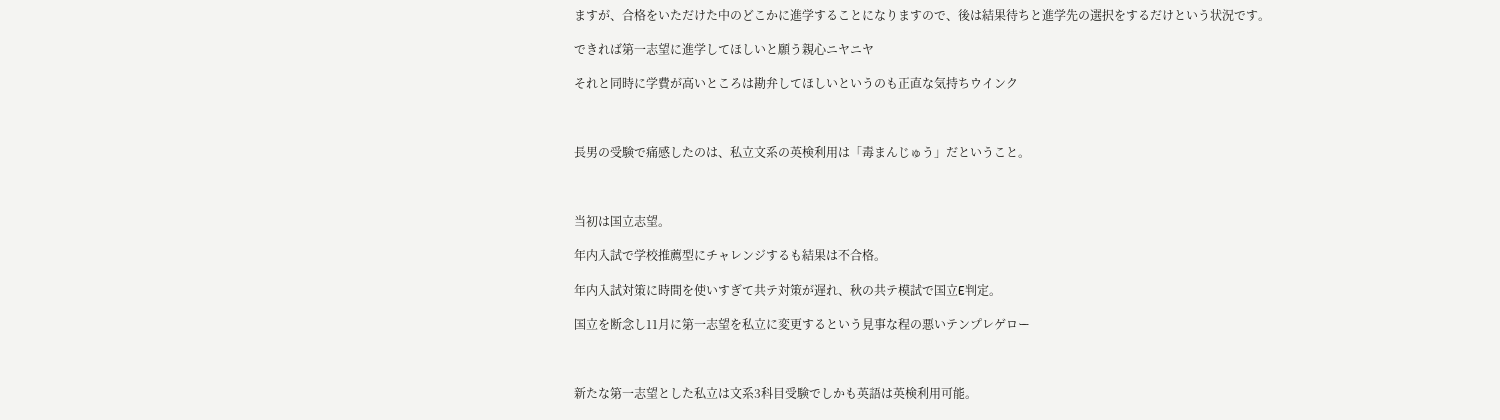ますが、合格をいただけた中のどこかに進学することになりますので、後は結果待ちと進学先の選択をするだけという状況です。

できれば第一志望に進学してほしいと願う親心ニヤニヤ

それと同時に学費が高いところは勘弁してほしいというのも正直な気持ちウインク



長男の受験で痛感したのは、私立文系の英検利用は「毒まんじゅう」だということ。



当初は国立志望。

年内入試で学校推薦型にチャレンジするも結果は不合格。

年内入試対策に時間を使いすぎて共テ対策が遅れ、秋の共テ模試で国立E判定。

国立を断念し11月に第一志望を私立に変更するという見事な程の悪いテンプレゲロー



新たな第一志望とした私立は文系3科目受験でしかも英語は英検利用可能。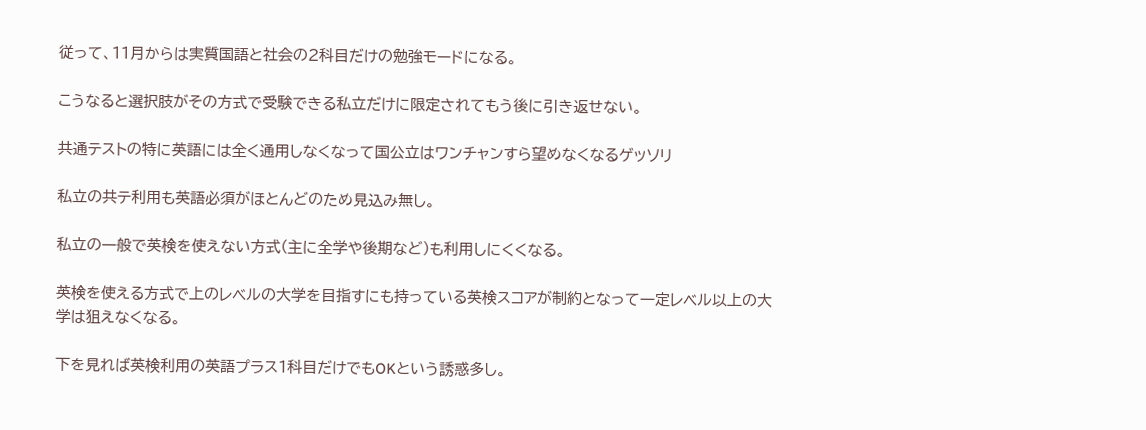従って、11月からは実質国語と社会の2科目だけの勉強モードになる。

こうなると選択肢がその方式で受験できる私立だけに限定されてもう後に引き返せない。

共通テストの特に英語には全く通用しなくなって国公立はワンチャンすら望めなくなるゲッソリ

私立の共テ利用も英語必須がほとんどのため見込み無し。

私立の一般で英検を使えない方式(主に全学や後期など)も利用しにくくなる。

英検を使える方式で上のレベルの大学を目指すにも持っている英検スコアが制約となって一定レベル以上の大学は狙えなくなる。

下を見れば英検利用の英語プラス1科目だけでもOKという誘惑多し。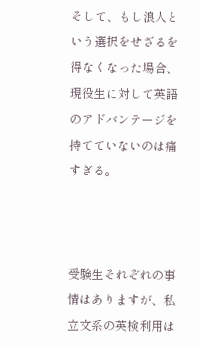そして、もし浪人という選択をせざるを得なくなった場合、現役生に対して英語のアドバンテージを持てていないのは痛すぎる。



受験生それぞれの事情はありますが、私立文系の英検利用は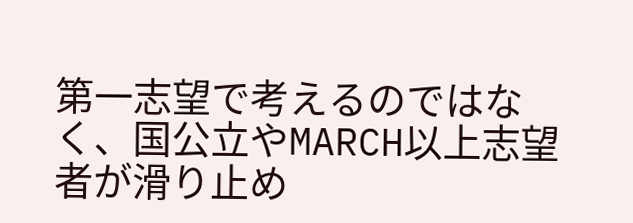第一志望で考えるのではなく、国公立やMARCH以上志望者が滑り止め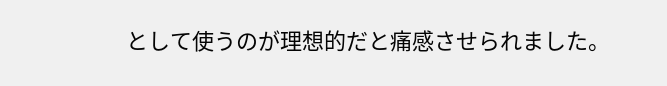として使うのが理想的だと痛感させられました。